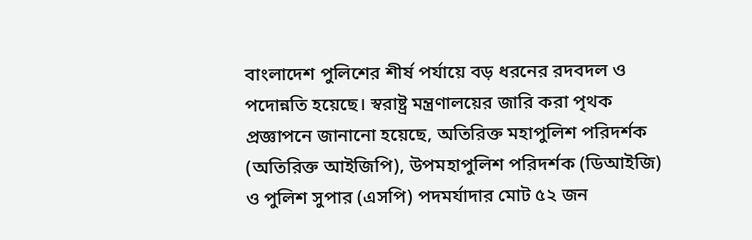বাংলাদেশ পুলিশের শীর্ষ পর্যায়ে বড় ধরনের রদবদল ও পদোন্নতি হয়েছে। স্বরাষ্ট্র মন্ত্রণালয়ের জারি করা পৃথক প্রজ্ঞাপনে জানানো হয়েছে, অতিরিক্ত মহাপুলিশ পরিদর্শক (অতিরিক্ত আইজিপি), উপমহাপুলিশ পরিদর্শক (ডিআইজি) ও পুলিশ সুপার (এসপি) পদমর্যাদার মোট ৫২ জন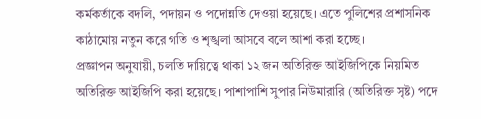কর্মকর্তাকে বদলি, পদায়ন ও পদোন্নতি দেওয়া হয়েছে। এতে পুলিশের প্রশাসনিক কাঠামোয় নতুন করে গতি ও শৃঙ্খলা আসবে বলে আশা করা হচ্ছে।
প্রজ্ঞাপন অনুযায়ী, চলতি দায়িত্বে থাকা ১২ জন অতিরিক্ত আইজিপিকে নিয়মিত অতিরিক্ত আইজিপি করা হয়েছে। পাশাপাশি সুপার নিউমারারি (অতিরিক্ত সৃষ্ট) পদে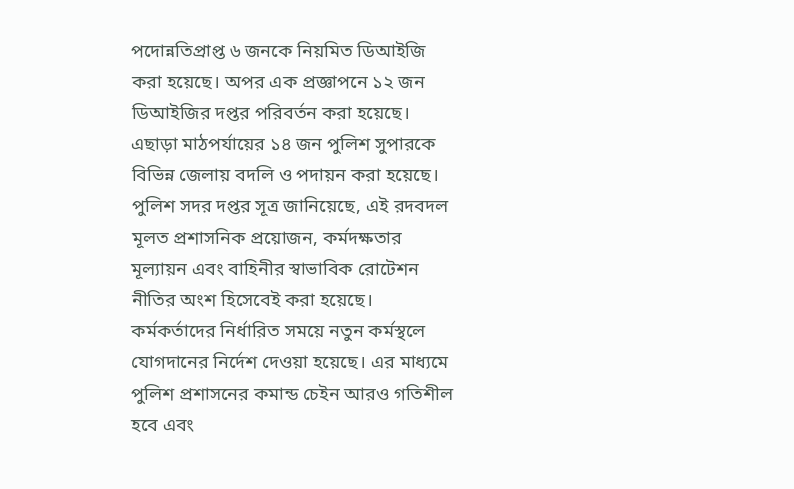পদোন্নতিপ্রাপ্ত ৬ জনকে নিয়মিত ডিআইজি করা হয়েছে। অপর এক প্রজ্ঞাপনে ১২ জন ডিআইজির দপ্তর পরিবর্তন করা হয়েছে। এছাড়া মাঠপর্যায়ের ১৪ জন পুলিশ সুপারকে বিভিন্ন জেলায় বদলি ও পদায়ন করা হয়েছে।
পুলিশ সদর দপ্তর সূত্র জানিয়েছে, এই রদবদল মূলত প্রশাসনিক প্রয়োজন, কর্মদক্ষতার মূল্যায়ন এবং বাহিনীর স্বাভাবিক রোটেশন নীতির অংশ হিসেবেই করা হয়েছে। কর্মকর্তাদের নির্ধারিত সময়ে নতুন কর্মস্থলে যোগদানের নির্দেশ দেওয়া হয়েছে। এর মাধ্যমে পুলিশ প্রশাসনের কমান্ড চেইন আরও গতিশীল হবে এবং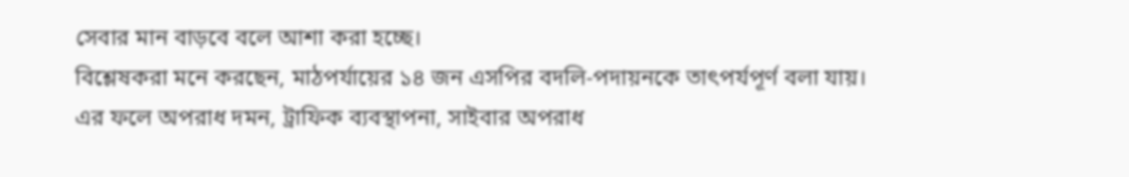সেবার মান বাড়বে বলে আশা করা হচ্ছে।
বিশ্লেষকরা মনে করছেন, মাঠপর্যায়ের ১৪ জন এসপির বদলি-পদায়নকে তাৎপর্যপূর্ণ বলা যায়। এর ফলে অপরাধ দমন, ট্রাফিক ব্যবস্থাপনা, সাইবার অপরাধ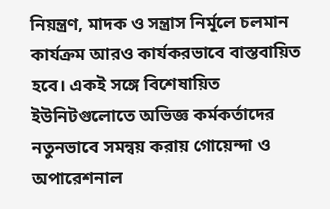নিয়ন্ত্রণ, মাদক ও সন্ত্রাস নির্মূলে চলমান কার্যক্রম আরও কার্যকরভাবে বাস্তবায়িত হবে। একই সঙ্গে বিশেষায়িত ইউনিটগুলোতে অভিজ্ঞ কর্মকর্তাদের নতুনভাবে সমন্বয় করায় গোয়েন্দা ও অপারেশনাল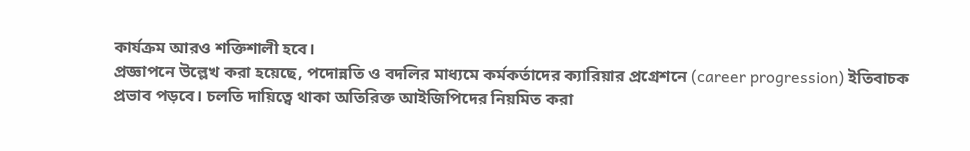কার্যক্রম আরও শক্তিশালী হবে।
প্রজ্ঞাপনে উল্লেখ করা হয়েছে, পদোন্নতি ও বদলির মাধ্যমে কর্মকর্তাদের ক্যারিয়ার প্রগ্রেশনে (career progression) ইতিবাচক প্রভাব পড়বে। চলতি দায়িত্বে থাকা অতিরিক্ত আইজিপিদের নিয়মিত করা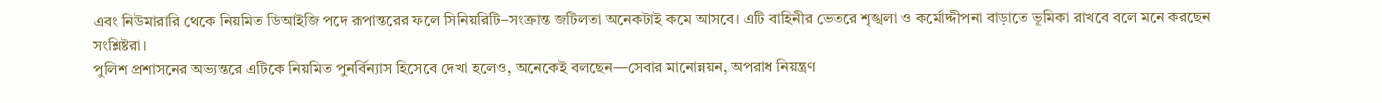এবং নিউমারারি থেকে নিয়মিত ডিআইজি পদে রূপান্তরের ফলে সিনিয়রিটি–সংক্রান্ত জটিলতা অনেকটাই কমে আসবে। এটি বাহিনীর ভেতরে শৃঙ্খলা ও কর্মোদ্দীপনা বাড়াতে ভূমিকা রাখবে বলে মনে করছেন সংশ্লিষ্টরা।
পুলিশ প্রশাসনের অভ্যন্তরে এটিকে নিয়মিত পুনর্বিন্যাস হিসেবে দেখা হলেও, অনেকেই বলছেন—সেবার মানোন্নয়ন, অপরাধ নিয়ন্ত্রণ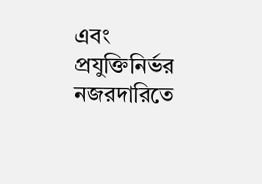এবং প্রযুক্তিনির্ভর নজরদারিতে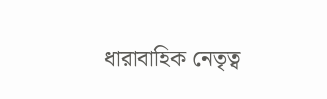ধারাবাহিক নেতৃত্ব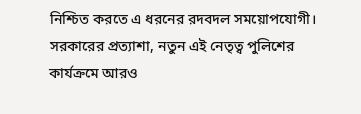নিশ্চিত করতে এ ধরনের রদবদল সময়োপযোগী। সরকারের প্রত্যাশা, নতুন এই নেতৃত্ব পুলিশের কার্যক্রমে আরও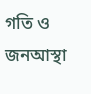গতি ও জনআস্থা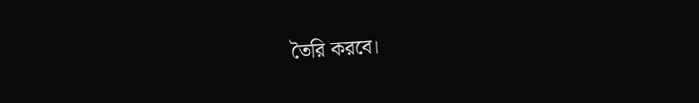তৈরি করবে।